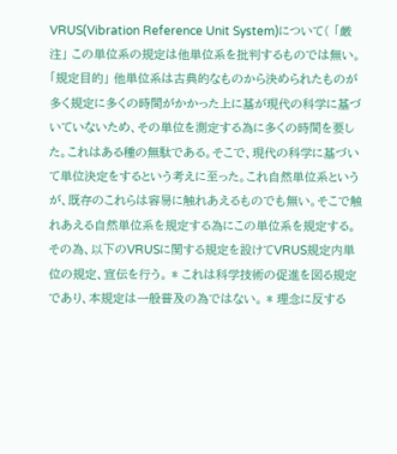VRUS(Vibration Reference Unit System)について( 「厳注」 この単位系の規定は他単位系を批判するものでは無い。 「規定目的」 他単位系は古典的なものから決められたものが多く規定に多くの時間がかかった上に基が現代の科学に基づいていないため、その単位を測定する為に多くの時間を要した。これはある種の無駄である。そこで、現代の科学に基づいて単位決定をするという考えに至った。これ自然単位系というが、既存のこれらは容易に触れあえるものでも無い。そこで触れあえる自然単位系を規定する為にこの単位系を規定する。その為、以下のVRUSに関する規定を設けてVRUS規定内単位の規定、宣伝を行う。 * これは科学技術の促進を図る規定であり、本規定は一般普及の為ではない。 * 理念に反する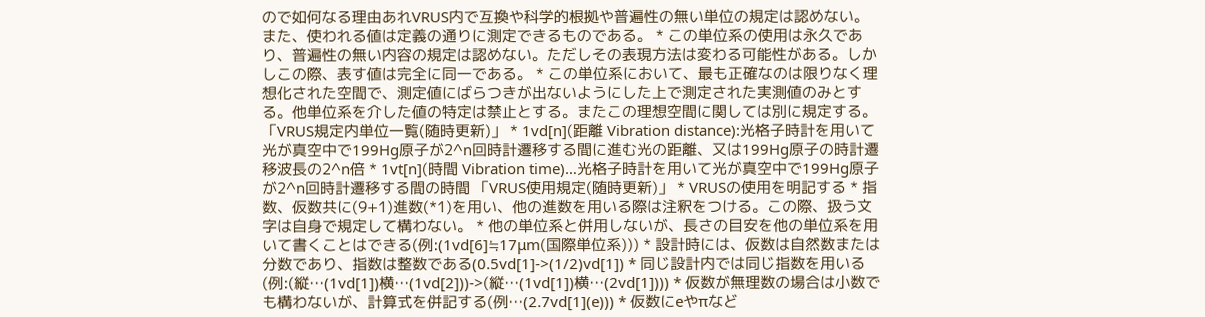ので如何なる理由あれVRUS内で互換や科学的根拠や普遍性の無い単位の規定は認めない。また、使われる値は定義の通りに測定できるものである。 * この単位系の使用は永久であり、普遍性の無い内容の規定は認めない。ただしその表現方法は変わる可能性がある。しかしこの際、表す値は完全に同一である。 * この単位系において、最も正確なのは限りなく理想化された空間で、測定値にばらつきが出ないようにした上で測定された実測値のみとする。他単位系を介した値の特定は禁止とする。またこの理想空間に関しては別に規定する。 「VRUS規定内単位一覧(随時更新)」 * 1vd[n](距離 Vibration distance):光格子時計を用いて光が真空中で199Hg原子が2^n回時計遷移する間に進む光の距離、又は199Hg原子の時計遷移波長の2^n倍 * 1vt[n](時間 Vibration time)…光格子時計を用いて光が真空中で199Hg原子が2^n回時計遷移する間の時間 「VRUS使用規定(随時更新)」 * VRUSの使用を明記する * 指数、仮数共に(9+1)進数(*1)を用い、他の進数を用いる際は注釈をつける。この際、扱う文字は自身で規定して構わない。 * 他の単位系と併用しないが、長さの目安を他の単位系を用いて書くことはできる(例:(1vd[6]≒17μm(国際単位系))) * 設計時には、仮数は自然数または分数であり、指数は整数である(0.5vd[1]->(1/2)vd[1]) * 同じ設計内では同じ指数を用いる(例:(縦…(1vd[1])横…(1vd[2]))->(縦…(1vd[1])横…(2vd[1]))) * 仮数が無理数の場合は小数でも構わないが、計算式を併記する(例…(2.7vd[1](e))) * 仮数にeやπなど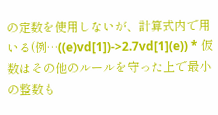の定数を使用しないが、計算式内で用いる(例…((e)vd[1])->2.7vd[1](e)) * 仮数はその他のルールを守った上で最小の整数も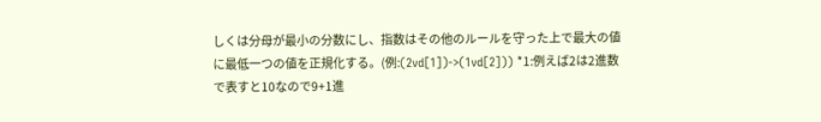しくは分母が最小の分数にし、指数はその他のルールを守った上で最大の値に最低一つの値を正規化する。(例:(2vd[1])->(1vd[2])) *1:例えば2は2進数で表すと10なので9+1進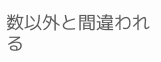数以外と間違われる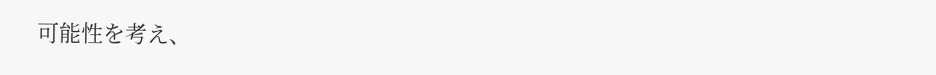可能性を考え、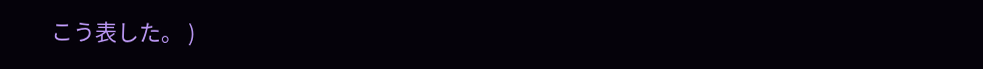こう表した。 )